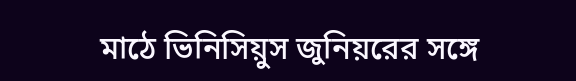মাঠে ভিনিসিয়ুস জুনিয়রের সঙ্গে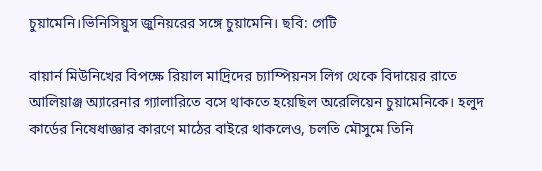চুয়ামেনি।ভিনিসিয়ুস জুনিয়রের সঙ্গে চুয়ামেনি। ছবি: গেটি

বায়ার্ন মিউনিখের বিপক্ষে রিয়াল মাদ্রিদের চ্যাম্পিয়নস লিগ থেকে বিদায়ের রাতে আলিয়াঞ্জ অ্যারেনার গ্যালারিতে বসে থাকতে হয়েছিল অরেলিয়েন চুয়ামেনিকে। হলুদ কার্ডের নিষেধাজ্ঞার কারণে মাঠের বাইরে থাকলেও, চলতি মৌসুমে তিনি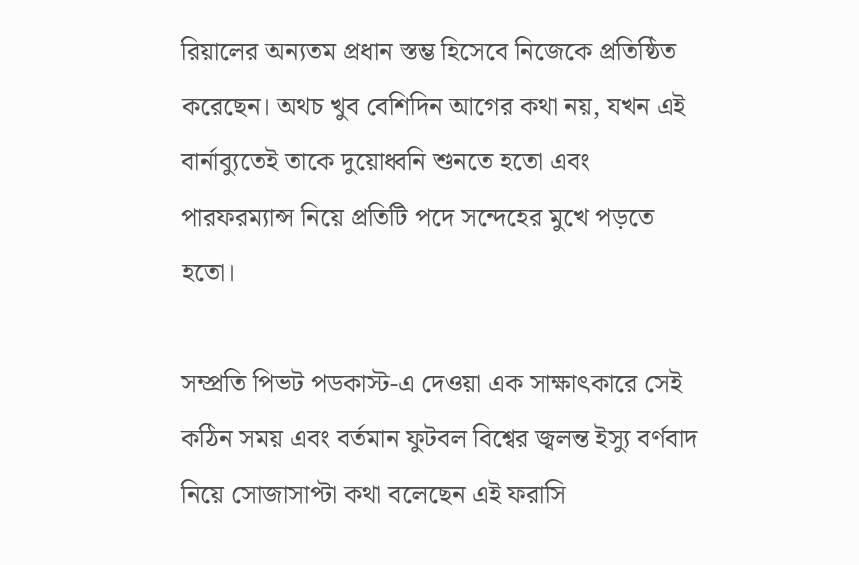রিয়ালের অন্যতম প্রধান স্তম্ভ হিসেবে নিজেকে প্রতিষ্ঠিত করেছেন। অথচ খুব বেশিদিন আগের কথা নয়, যখন এই বার্নাব্যুতেই তাকে দুয়োধ্বনি শুনতে হতো এবং পারফরম্যান্স নিয়ে প্রতিটি পদে সন্দেহের মুখে পড়তে হতো।

সম্প্রতি পিভট পডকাস্ট-এ দেওয়া এক সাক্ষাৎকারে সেই কঠিন সময় এবং বর্তমান ফুটবল বিশ্বের জ্বলন্ত ইস্যু বর্ণবাদ নিয়ে সোজাসাপ্টা কথা বলেছেন এই ফরাসি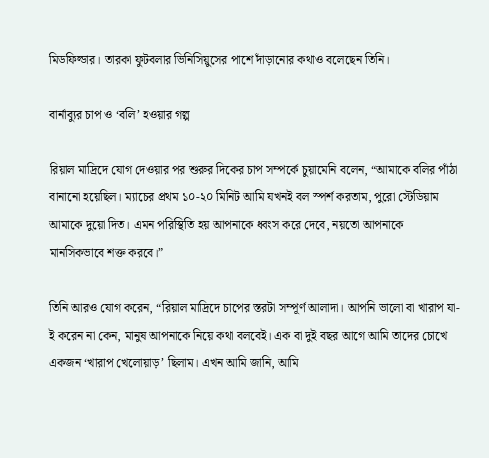মিডফিল্ডার। তারকা ফুটবলার ভিনিসিয়ুসের পাশে দাঁড়ানোর কথাও বলেছেন তিনি।

বার্নাব্যুর চাপ ও ‘বলি’ হওয়ার গল্প

রিয়াল মাদ্রিদে যোগ দেওয়ার পর শুরুর দিকের চাপ সম্পর্কে চুয়ামেনি বলেন, “আমাকে বলির পাঁঠা বানানো হয়েছিল। ম্যাচের প্রথম ১০-২০ মিনিট আমি যখনই বল স্পর্শ করতাম, পুরো স্টেডিয়াম আমাকে দুয়ো দিত। এমন পরিস্থিতি হয় আপনাকে ধ্বংস করে দেবে, নয়তো আপনাকে মানসিকভাবে শক্ত করবে।”

তিনি আরও যোগ করেন, “রিয়াল মাদ্রিদে চাপের স্তরটা সম্পূর্ণ আলাদা। আপনি ভালো বা খারাপ যা-ই করেন না কেন, মানুষ আপনাকে নিয়ে কথা বলবেই। এক বা দুই বছর আগে আমি তাদের চোখে একজন ‘খারাপ খেলোয়াড়’ ছিলাম। এখন আমি জানি, আমি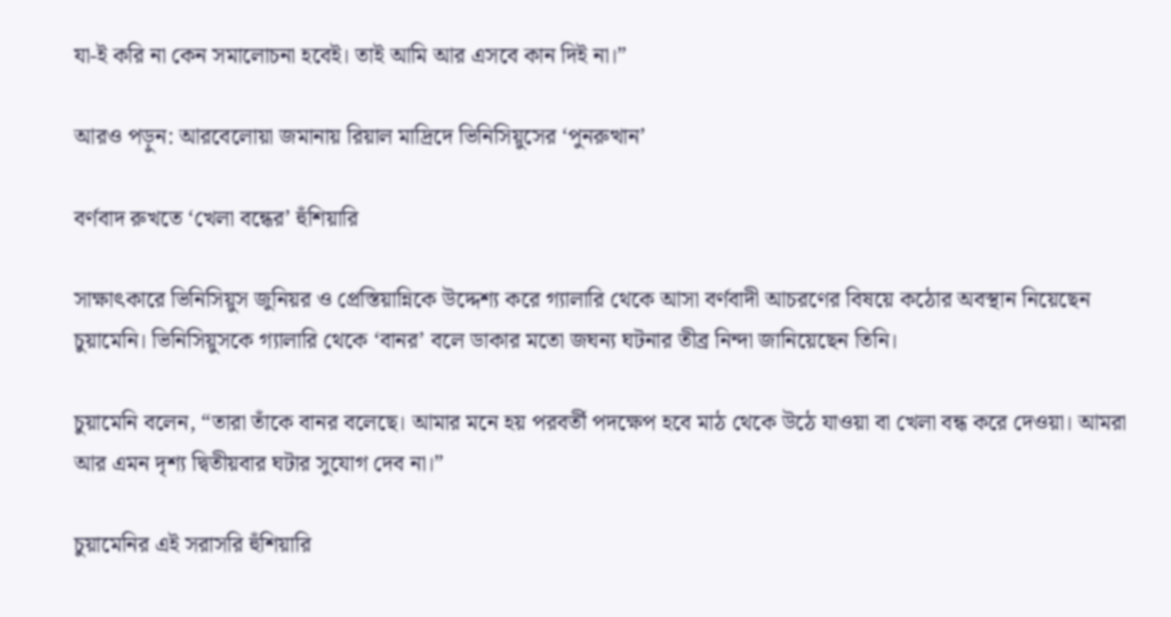যা-ই করি না কেন সমালোচনা হবেই। তাই আমি আর এসবে কান দিই না।”

আরও পড়ুন: আরবেলোয়া জমানায় রিয়াল মাদ্রিদে ভিনিসিয়ুসের ‘পুনরুত্থান’

বর্ণবাদ রুখতে ‘খেলা বন্ধের’ হুঁশিয়ারি

সাক্ষাৎকারে ভিনিসিয়ুস জুনিয়র ও প্রেস্তিয়ান্নিকে উদ্দেশ্য করে গ্যালারি থেকে আসা বর্ণবাদী আচরণের বিষয়ে কঠোর অবস্থান নিয়েছেন চুয়ামেনি। ভিনিসিয়ুসকে গ্যালারি থেকে ‘বানর’ বলে ডাকার মতো জঘন্য ঘটনার তীব্র নিন্দা জানিয়েছেন তিনি।

চুয়ামেনি বলেন, “তারা তাঁকে বানর বলেছে। আমার মনে হয় পরবর্তী পদক্ষেপ হবে মাঠ থেকে উঠে যাওয়া বা খেলা বন্ধ করে দেওয়া। আমরা আর এমন দৃশ্য দ্বিতীয়বার ঘটার সুযোগ দেব না।”

চুয়ামেনির এই সরাসরি হুঁশিয়ারি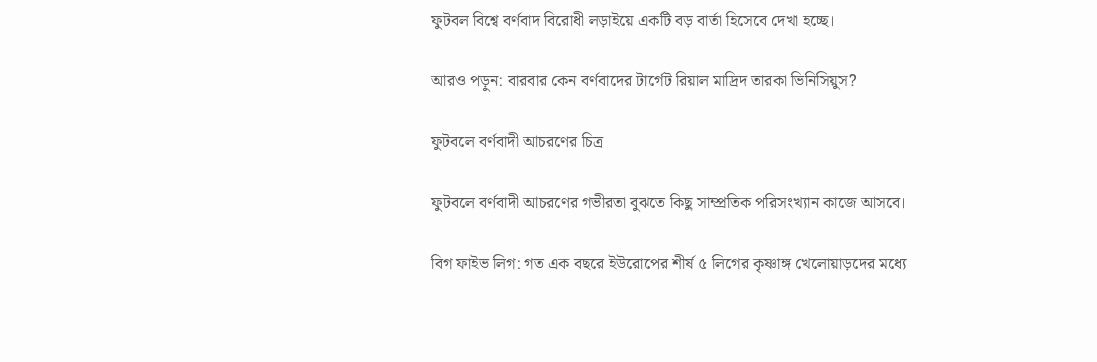ফুটবল বিশ্বে বর্ণবাদ বিরোধী লড়াইয়ে একটি বড় বার্তা হিসেবে দেখা হচ্ছে।

আরও পড়ুন: বারবার কেন বর্ণবাদের টার্গেট রিয়াল মাদ্রিদ তারকা ভিনিসিয়ুস?

ফুটবলে বর্ণবাদী আচরণের চিত্র

ফুটবলে বর্ণবাদী আচরণের গভীরতা বুঝতে কিছু সাম্প্রতিক পরিসংখ্যান কাজে আসবে।

বিগ ফাইভ লিগ: গত এক বছরে ইউরোপের শীর্ষ ৫ লিগের কৃষ্ণাঙ্গ খেলোয়াড়দের মধ্যে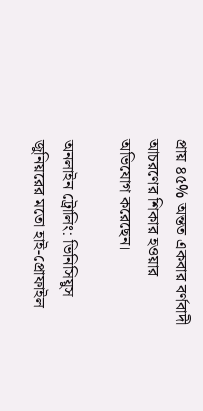প্রায় ৪৫% অন্তত একবার বর্ণবাদী আচরণের শিকার হওয়ার অভিযোগ করেছেন।

অনলাইন ট্রোলিং: ভিনিসিয়ুস জুনিয়রের মতো হাই-প্রোফাইল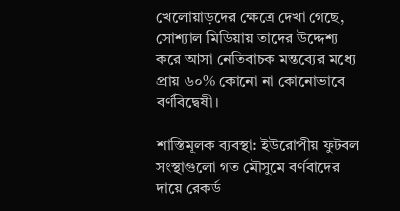খেলোয়াড়দের ক্ষেত্রে দেখা গেছে, সোশ্যাল মিডিয়ায় তাদের উদ্দেশ্য করে আসা নেতিবাচক মন্তব্যের মধ্যে প্রায় ৬০% কোনো না কোনোভাবে বর্ণবিদ্বেষী।

শাস্তিমূলক ব্যবস্থা: ইউরোপীয় ফুটবল সংস্থাগুলো গত মৌসুমে বর্ণবাদের দায়ে রেকর্ড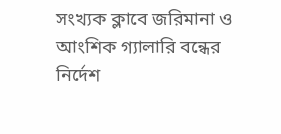সংখ্যক ক্লাবে জরিমানা ও আংশিক গ্যালারি বন্ধের নির্দেশ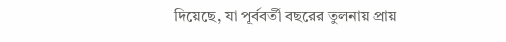দিয়েছে, যা পূর্ববর্তী বছরের তুলনায় প্রায়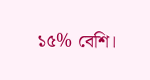১৫% বেশি।